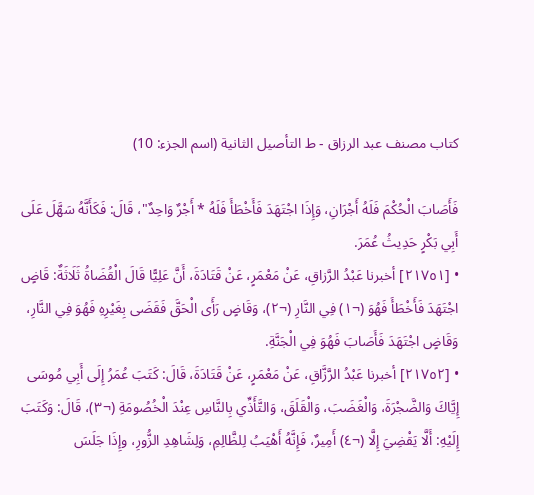كتاب مصنف عبد الرزاق - ط التأصيل الثانية (اسم الجزء: 10)

فَأَصَابَ الْحُكْمَ فَلَهُ أَجْرَانِ، وَإِذَا اجْتَهَدَ فَأَخْطَأَ فَلَهُ * أَجْرٌ وَاحِدٌ"، قَالَ: فَكَأَنَّهُ سَهَّلَ عَلَى أَبِي بَكْرٍ حَدِيثُ عُمَرَ.
• [٢١٧٥١] أخبرنا عَبْدُ الرَّزاقِ، عَنْ مَعْمَرٍ، عَنْ قَتَادَةَ، أَنَّ عَلِيًّا قَالَ الْقُضَاةُ ثَلَاثَةٌ: قَاضٍ اجْتَهَدَ فَأَخْطَأَ فَهُوَ (¬١) فِي النَّارِ (¬٢)، وَقَاضٍ رَأَى الْحَقَّ فَقَضَى بِغَيْرِهِ فَهُوَ فِي النَّارِ، وَقَاضٍ اجْتَهَدَ فَأَصَابَ فَهُوَ فِي الْجَنَّةِ.
• [٢١٧٥٢] أخبرنا عَبْدُ الرَّزَّاقِ، عَنْ مَعْمَرٍ، عَنْ قَتَادَةَ، قَالَ: كَتَبَ عُمَرُ إِلَى أَبِي مُوسَى إِيَّاكَ وَالضَّجْرَةَ، وَالْغَضَبَ، وَالْقَلَقَ، وَالتَّأَذِّي بِالنَّاسِ عِنْدَ الْخُصُومَةِ (¬٣)، قَالَ: وَكَتَبَ إِلَيْهِ: أَلَّا يَقْضِيَ إِلَّا (¬٤) أَمِيرٌ، فَإِنَّهُ أَهْيَبُ لِلظَّالِمِ، وَلِشَاهِدِ الزُّورِ، وإِذَا جَلَسَ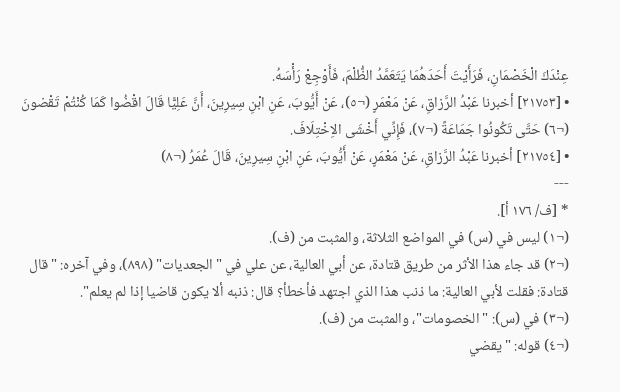عِنْدَكَ الْخَصْمَانِ، فَرَأَيْتَ أَحَدَهُمَا يَتَعَمَّدُ الظُّلْمَ، فَأَوْجِعْ رَأْسَهُ.
• [٢١٧٥٣] أخبرنا عَبْدُ الرَّزاقِ، عَنْ مَعْمَرٍ (¬٥)، عَنْ أَيُّوبَ، عَنِ ابْنِ سِيرِينَ، أَنَّ عَلِيًّا قَالَ اقْضُوا كَمَا كُنْتُمْ تَقْضونَ (¬٦) حَتَّى تَكُونُوا جَمَاعَةً (¬٧)، فَإِنِّي أَخْشَى الاِخْتِلَافَ.
• [٢١٧٥٤] أخبرنا عَبْدُ الرَّزاقِ، عَنْ مَعْمَرٍ، عَنْ أَيُّوبَ، عَنِ ابْنِ سِيرِينَ، قَالَ عُمَرُ (¬٨)
---
* [ف/ ١٧٦ أ].
(¬١) ليس في (س) في المواضع الثلاثة، والمثبت من (ف).
(¬٢) قد جاء هذا الأثر من طريق قتادة، عن أبي العالية، عن علي في "الجعديات" (٨٩٨)، وفي آخره: "قال قتادة: فقلت لأبي العالية: ما ذنب هذا الذي اجتهد فأخطأ؟ قال: ذنبه ألا يكون قاضيا إذا لم يعلم".
(¬٣) في (س): "الخصومات"، والمثبت من (ف).
(¬٤) قوله: "يقضي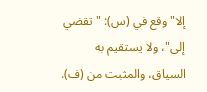إلا" وقع في (س): "تقضي إلى"، ولا يستقيم به السياق، والمثبت من (ف).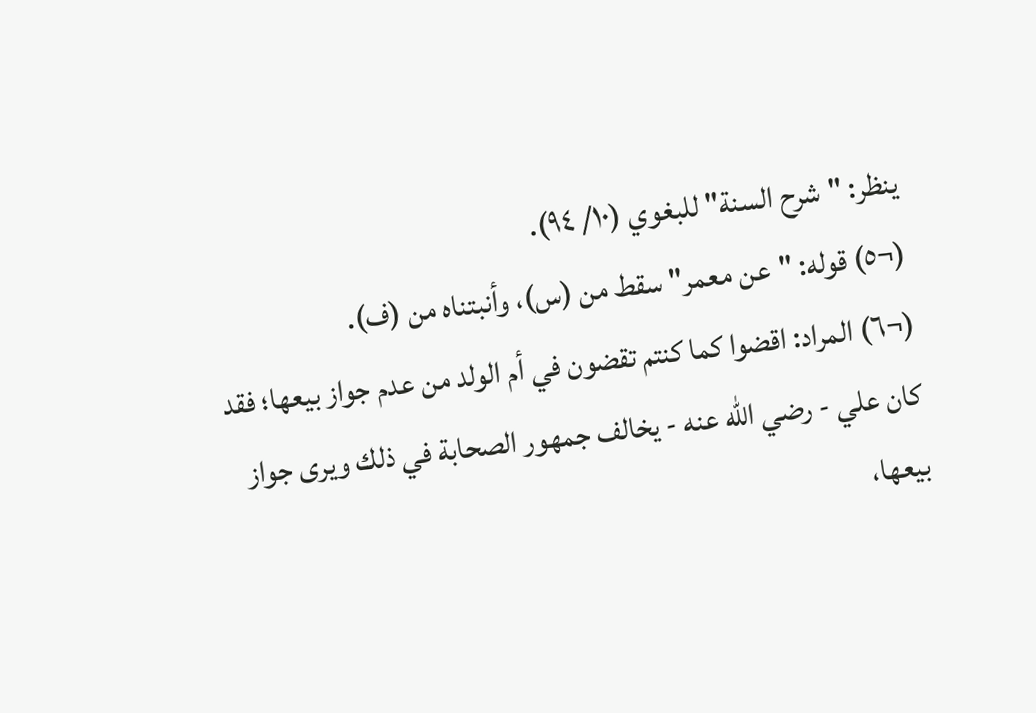ينظر: "شرح السنة" للبغوي (١٠/ ٩٤).
(¬٥) قوله: "عن معمر" سقط من (س)، وأنبتناه من (ف).
(¬٦) المراد: اقضوا كما كنتم تقضون في أم الولد من عدم جواز بيعها؛ فقد كان علي - رضي الله عنه - يخالف جمهور الصحابة في ذلك ويرى جواز بيعها،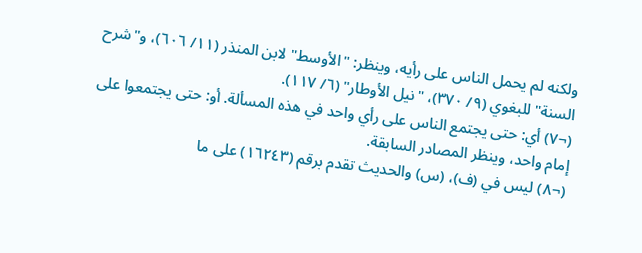ولكنه لم يحمل الناس على رأيه، وينظر: "الأوسط" لابن المنذر (١١/ ٦٠٦)، و"شرح السنة" للبغوي (٩/ ٣٧٠)، "نيل الأوطار" (٦/ ١١٧).
(¬٧) أي: حتى يجتمع الناس على رأي واحد في هذه المسألة. أو: حتى يجتمعوا على إمام واحد، وينظر المصادر السابقة.
(¬٨) ليس في (ف)، (س) والحديث تقدم برقم (١٦٢٤٣) على ما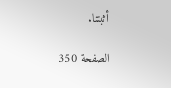أثبتنا.

الصفحة 350